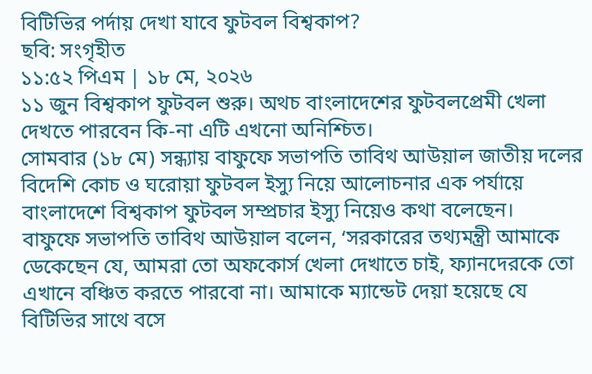বিটিভির পর্দায় দেখা যাবে ফুটবল বিশ্বকাপ?
ছবি: সংগৃহীত
১১:৫২ পিএম | ১৮ মে, ২০২৬
১১ জুন বিশ্বকাপ ফুটবল শুরু। অথচ বাংলাদেশের ফুটবলপ্রেমী খেলা দেখতে পারবেন কি-না এটি এখনো অনিশ্চিত।
সোমবার (১৮ মে) সন্ধ্যায় বাফুফে সভাপতি তাবিথ আউয়াল জাতীয় দলের বিদেশি কোচ ও ঘরোয়া ফুটবল ইস্যু নিয়ে আলোচনার এক পর্যায়ে বাংলাদেশে বিশ্বকাপ ফুটবল সম্প্রচার ইস্যু নিয়েও কথা বলেছেন।
বাফুফে সভাপতি তাবিথ আউয়াল বলেন, ‘সরকারের তথ্যমন্ত্রী আমাকে ডেকেছেন যে, আমরা তো অফকোর্স খেলা দেখাতে চাই, ফ্যানদেরকে তো এখানে বঞ্চিত করতে পারবো না। আমাকে ম্যান্ডেট দেয়া হয়েছে যে বিটিভির সাথে বসে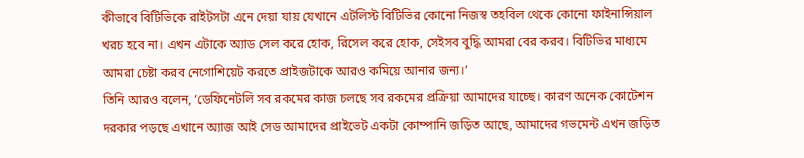কীভাবে বিটিভিকে রাইটসটা এনে দেয়া যায় যেখানে এটলিস্ট বিটিভির কোনো নিজস্ব তহবিল থেকে কোনো ফাইনান্সিয়াল খরচ হবে না। এখন এটাকে অ্যাড সেল করে হোক, রিসেল করে হোক, সেইসব বুদ্ধি আমরা বের করব। বিটিভির মাধ্যমে আমরা চেষ্টা করব নেগোশিয়েট করতে প্রাইজটাকে আরও কমিয়ে আনার জন্য।’
তিনি আরও বলেন, ‘ডেফিনেটলি সব রকমের কাজ চলছে সব রকমের প্রক্রিয়া আমাদের যাচ্ছে। কারণ অনেক কোটেশন দরকার পড়ছে এখানে অ্যাজ আই সেড আমাদের প্রাইভেট একটা কোম্পানি জড়িত আছে, আমাদের গভমেন্ট এখন জড়িত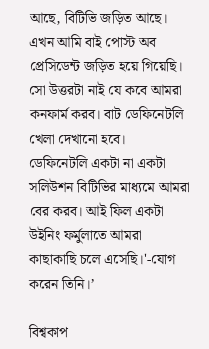আছে, বিটিভি জড়িত আছে। এখন আমি বাই পোস্ট অব প্রেসিডেন্ট জড়িত হয়ে গিয়েছি। সো উত্তরটা নাই যে কবে আমরা কনফার্ম করব। বাট ডেফিনেটলি খেলা দেখানো হবে।
ডেফিনেটলি একটা না একটা সলিউশন বিটিভির মাধ্যমে আমরা বের করব। আই ফিল একটা উইনিং ফর্মুলাতে আমরা কাছাকাছি চলে এসেছি।'-যোগ করেন তিনি।’

বিশ্বকাপ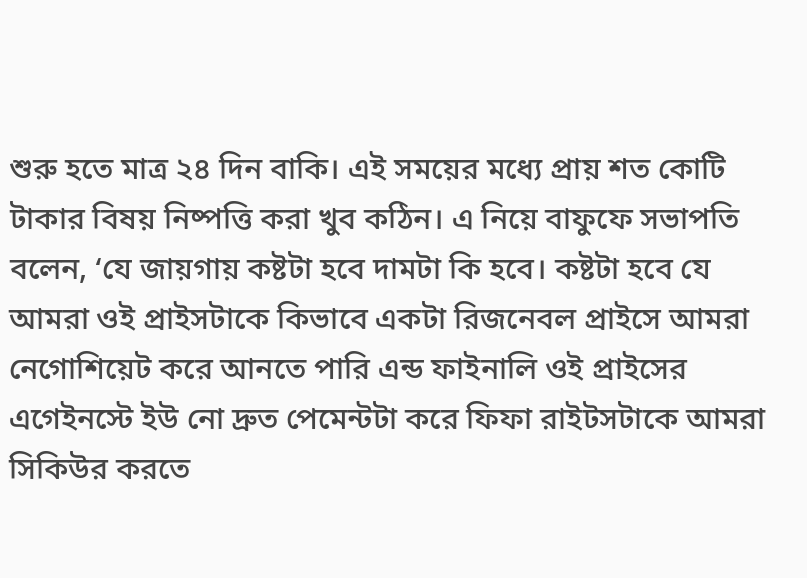শুরু হতে মাত্র ২৪ দিন বাকি। এই সময়ের মধ্যে প্রায় শত কোটি টাকার বিষয় নিষ্পত্তি করা খুব কঠিন। এ নিয়ে বাফুফে সভাপতি বলেন, ‘যে জায়গায় কষ্টটা হবে দামটা কি হবে। কষ্টটা হবে যে আমরা ওই প্রাইসটাকে কিভাবে একটা রিজনেবল প্রাইসে আমরা নেগোশিয়েট করে আনতে পারি এন্ড ফাইনালি ওই প্রাইসের এগেইনস্টে ইউ নো দ্রুত পেমেন্টটা করে ফিফা রাইটসটাকে আমরা সিকিউর করতে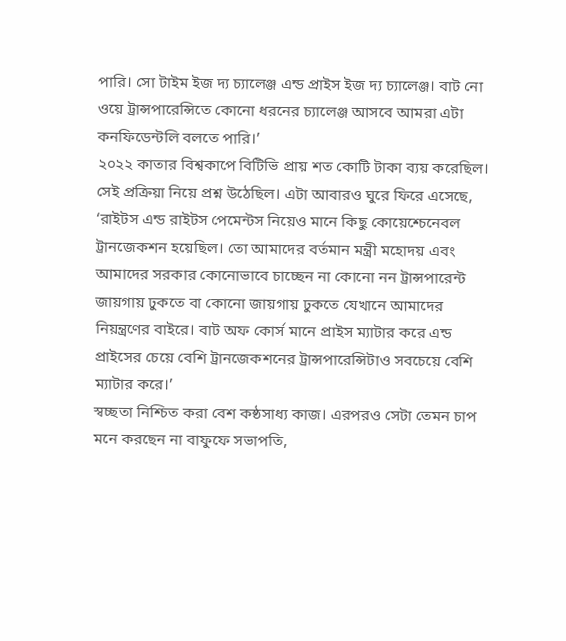পারি। সো টাইম ইজ দ্য চ্যালেঞ্জ এন্ড প্রাইস ইজ দ্য চ্যালেঞ্জ। বাট নো ওয়ে ট্রান্সপারেন্সিতে কোনো ধরনের চ্যালেঞ্জ আসবে আমরা এটা কনফিডেন্টলি বলতে পারি।’
২০২২ কাতার বিশ্বকাপে বিটিভি প্রায় শত কোটি টাকা ব্যয় করেছিল। সেই প্রক্রিয়া নিয়ে প্রশ্ন উঠেছিল। এটা আবারও ঘুরে ফিরে এসেছে, ‘রাইটস এন্ড রাইটস পেমেন্টস নিয়েও মানে কিছু কোয়েশ্চেনেবল ট্রানজেকশন হয়েছিল। তো আমাদের বর্তমান মন্ত্রী মহোদয় এবং আমাদের সরকার কোনোভাবে চাচ্ছেন না কোনো নন ট্রান্সপারেন্ট জায়গায় ঢুকতে বা কোনো জায়গায় ঢুকতে যেখানে আমাদের নিয়ন্ত্রণের বাইরে। বাট অফ কোর্স মানে প্রাইস ম্যাটার করে এন্ড প্রাইসের চেয়ে বেশি ট্রানজেকশনের ট্রান্সপারেন্সিটাও সবচেয়ে বেশি ম্যাটার করে।’
স্বচ্ছতা নিশ্চিত করা বেশ কষ্ঠসাধ্য কাজ। এরপরও সেটা তেমন চাপ মনে করছেন না বাফুফে সভাপতি,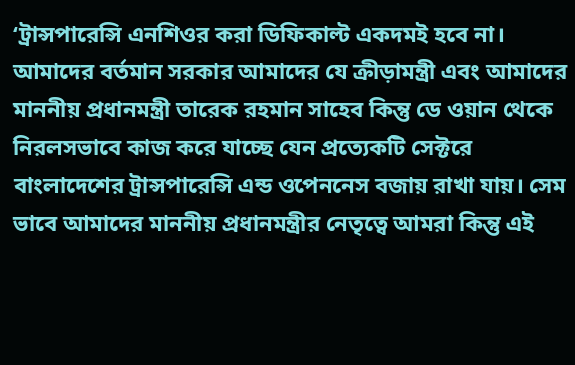‘ট্রান্সপারেন্সি এনশিওর করা ডিফিকাল্ট একদমই হবে না। আমাদের বর্তমান সরকার আমাদের যে ক্রীড়ামন্ত্রী এবং আমাদের মাননীয় প্রধানমন্ত্রী তারেক রহমান সাহেব কিন্তু ডে ওয়ান থেকে নিরলসভাবে কাজ করে যাচ্ছে যেন প্রত্যেকটি সেক্টরে বাংলাদেশের ট্রান্সপারেন্সি এন্ড ওপেননেস বজায় রাখা যায়। সেম ভাবে আমাদের মাননীয় প্রধানমন্ত্রীর নেতৃত্বে আমরা কিন্তু এই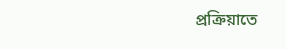প্রক্রিয়াতে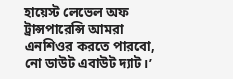হায়েস্ট লেভেল অফ ট্রান্সপারেন্সি আমরা এনশিওর করতে পারবো, নো ডাউট এবাউট দ্যাট।’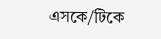এসকে/টিকে